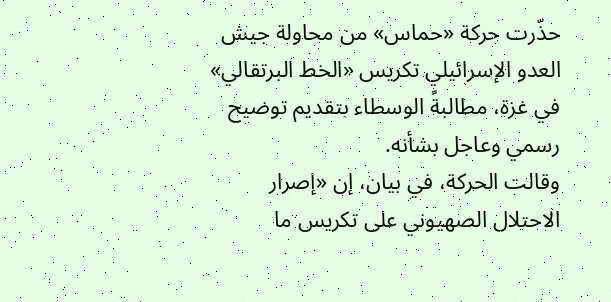حذّرت حركة «حماس» من محاولة جيش العدو الإسرائيلي تكريس «الخط البرتقالي» في غزة، مطالبةً الوسطاء بتقديم توضيح رسمي وعاجل بشأنه.
وقالت الحركة، في بيان، إن «إصرار الاحتلال الصهيوني على تكريس ما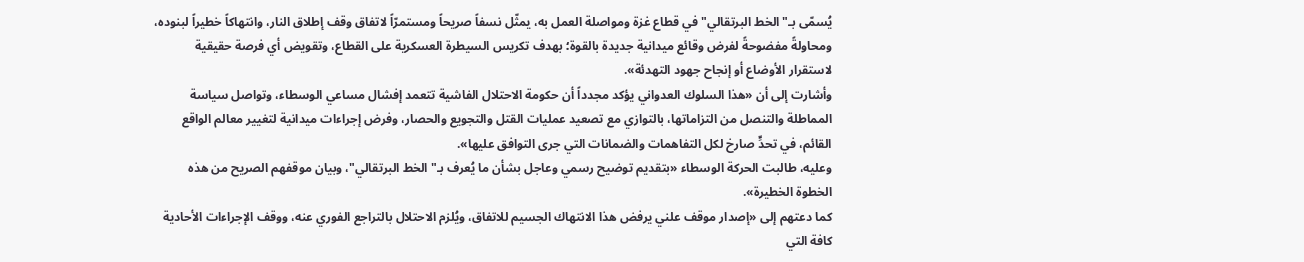يُسمّى بـ"الخط البرتقالي" في قطاع غزة ومواصلة العمل به، يمثّل نسفاً صريحاً ومستمرّاً لاتفاق وقف إطلاق النار، وانتهاكاً خطيراً لبنوده، ومحاولةً مفضوحةً لفرض وقائع ميدانية جديدة بالقوة؛ بهدف تكريس السيطرة العسكرية على القطاع، وتقويض أي فرصة حقيقية لاستقرار الأوضاع أو إنجاح جهود التهدئة».
وأشارت إلى أن «هذا السلوك العدواني يؤكد مجدداً أن حكومة الاحتلال الفاشية تتعمد إفشال مساعي الوسطاء، وتواصل سياسة المماطلة والتنصل من التزاماتها، بالتوازي مع تصعيد عمليات القتل والتجويع والحصار، وفرض إجراءات ميدانية لتغيير معالم الواقع القائم، في تحدٍّ صارخ لكل التفاهمات والضمانات التي جرى التوافق عليها».
وعليه، طالبت الحركة الوسطاء «بتقديم توضيح رسمي وعاجل بشأن ما يُعرف بـ"الخط البرتقالي"، وبيان موقفهم الصريح من هذه الخطوة الخطيرة».
كما دعتهم إلى «إصدار موقف علني يرفض هذا الانتهاك الجسيم للاتفاق، ويُلزم الاحتلال بالتراجع الفوري عنه، ووقف الإجراءات الأحادية كافة التي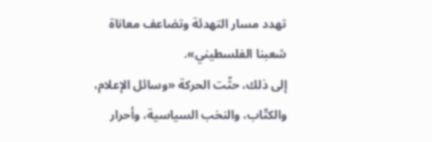تهدد مسار التهدئة وتضاعف معاناة شعبنا الفلسطيني».
إلى ذلك، حثّت الحركة «وسائل الإعلام، والكتّاب، والنخب السياسية، وأحرار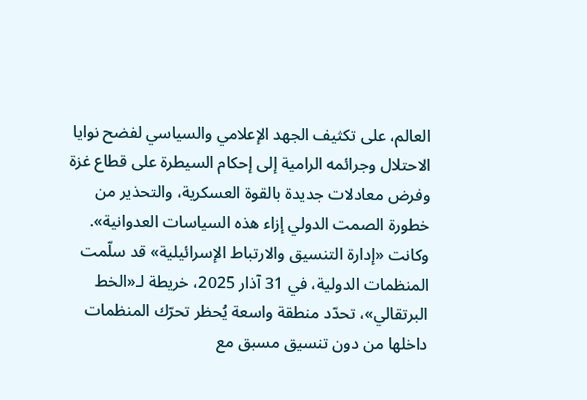العالم، على تكثيف الجهد الإعلامي والسياسي لفضح نوايا الاحتلال وجرائمه الرامية إلى إحكام السيطرة على قطاع غزة وفرض معادلات جديدة بالقوة العسكرية، والتحذير من خطورة الصمت الدولي إزاء هذه السياسات العدوانية».
وكانت «إدارة التنسيق والارتباط الإسرائيلية» قد سلّمت المنظمات الدولية، في 31 آذار 2025، خريطة لـ«الخط البرتقالي»، تحدّد منطقة واسعة يُحظر تحرّك المنظمات داخلها من دون تنسيق مسبق مع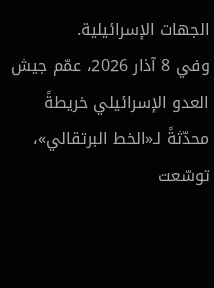الجهات الإسرائيلية.
وفي 8 آذار 2026، عمّم جيش العدو الإسرائيلي خريطةً محدّثةً لـ«الخط البرتقالي»، توسّعت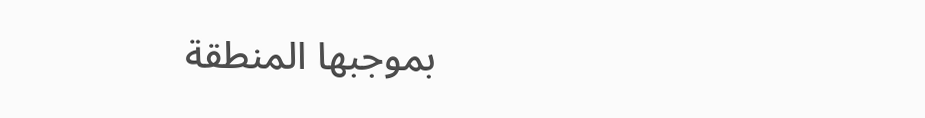بموجبها المنطقة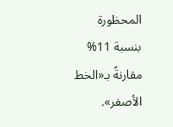المحظورة بنسبة 11% مقارنةً بـ«الخط الأصفر».